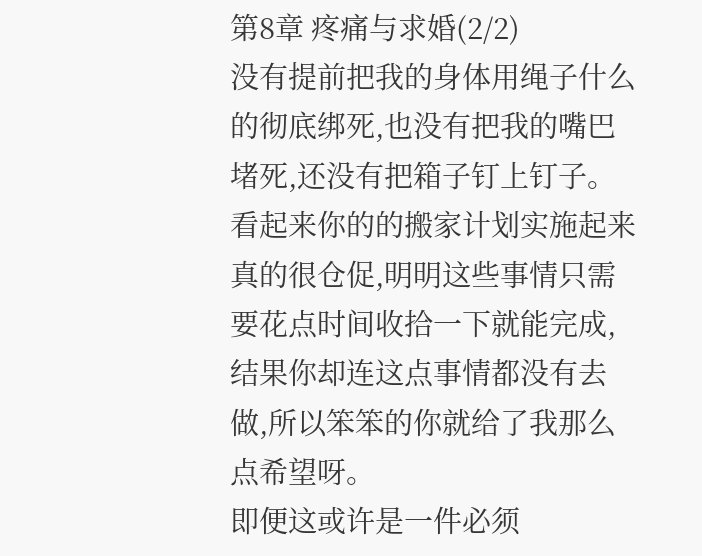第8章 疼痛与求婚(2/2)
没有提前把我的身体用绳子什么的彻底绑死,也没有把我的嘴巴堵死,还没有把箱子钉上钉子。
看起来你的的搬家计划实施起来真的很仓促,明明这些事情只需要花点时间收拾一下就能完成,结果你却连这点事情都没有去做,所以笨笨的你就给了我那么点希望呀。
即便这或许是一件必须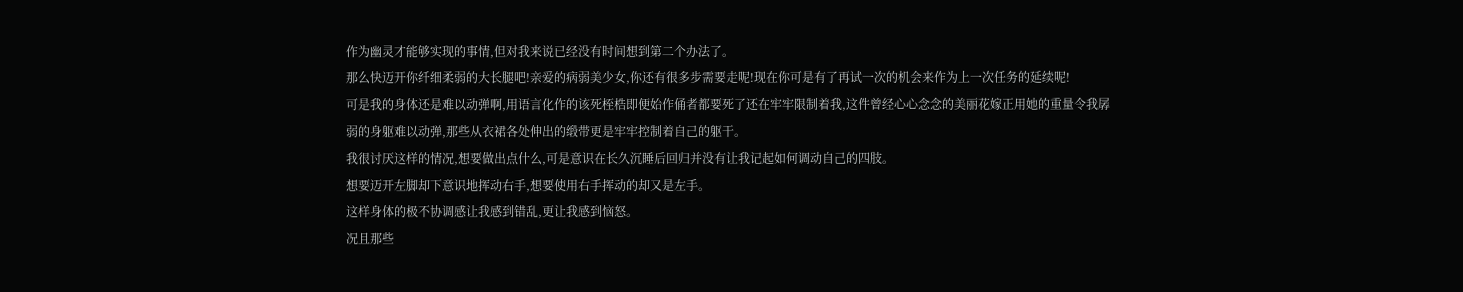作为幽灵才能够实现的事情,但对我来说已经没有时间想到第二个办法了。
那么快迈开你纤细柔弱的大长腿吧!亲爱的病弱美少女,你还有很多步需要走呢!现在你可是有了再试一次的机会来作为上一次任务的延续呢!
可是我的身体还是难以动弹啊,用语言化作的该死桎梏即便始作俑者都要死了还在牢牢限制着我,这件曾经心心念念的美丽花嫁正用她的重量令我孱弱的身躯难以动弹,那些从衣裙各处伸出的缎带更是牢牢控制着自己的躯干。
我很讨厌这样的情况,想要做出点什么,可是意识在长久沉睡后回归并没有让我记起如何调动自己的四肢。
想要迈开左脚却下意识地挥动右手,想要使用右手挥动的却又是左手。
这样身体的极不协调感让我感到错乱,更让我感到恼怒。
况且那些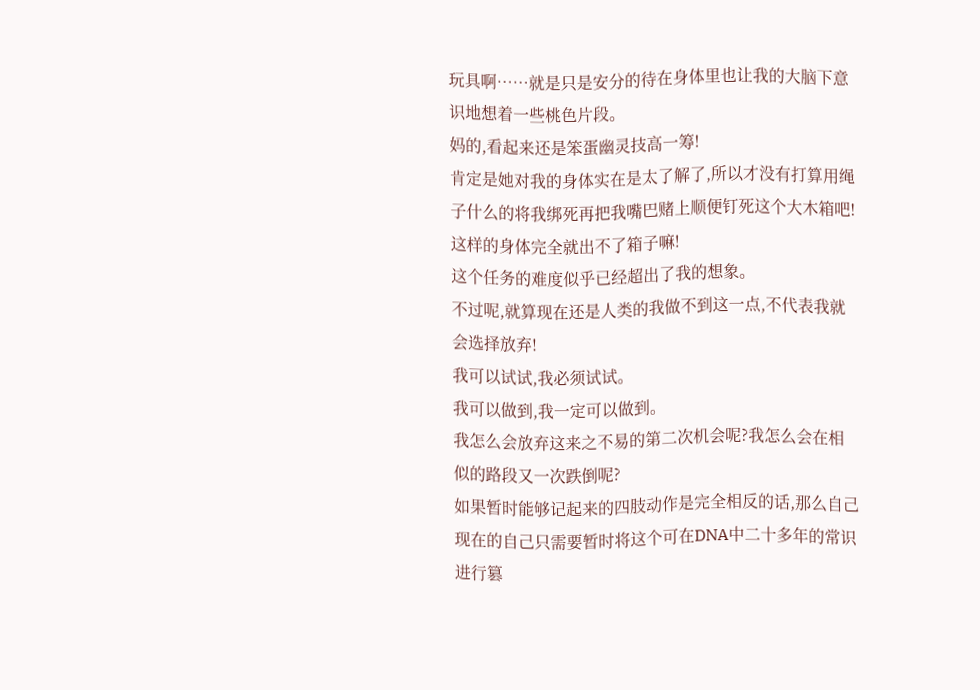玩具啊……就是只是安分的待在身体里也让我的大脑下意识地想着一些桃色片段。
妈的,看起来还是笨蛋幽灵技高一筹!
肯定是她对我的身体实在是太了解了,所以才没有打算用绳子什么的将我绑死再把我嘴巴赌上顺便钉死这个大木箱吧!
这样的身体完全就出不了箱子嘛!
这个任务的难度似乎已经超出了我的想象。
不过呢,就算现在还是人类的我做不到这一点,不代表我就会选择放弃!
我可以试试,我必须试试。
我可以做到,我一定可以做到。
我怎么会放弃这来之不易的第二次机会呢?我怎么会在相似的路段又一次跌倒呢?
如果暂时能够记起来的四肢动作是完全相反的话,那么自己现在的自己只需要暂时将这个可在DNA中二十多年的常识进行篡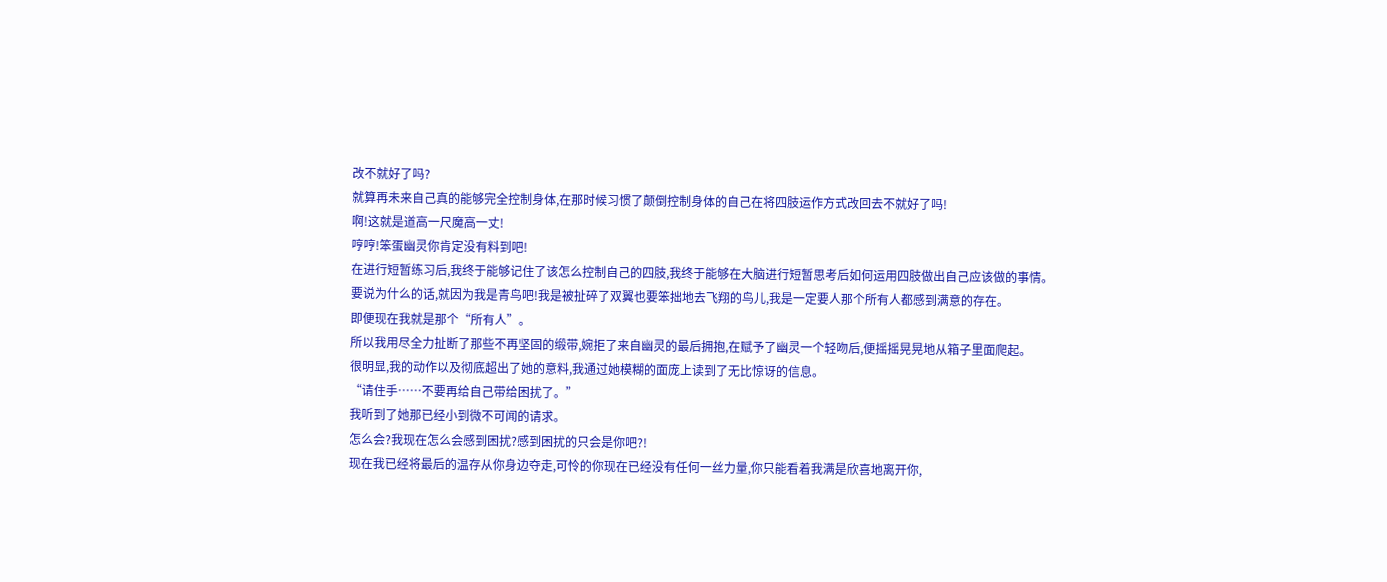改不就好了吗?
就算再未来自己真的能够完全控制身体,在那时候习惯了颠倒控制身体的自己在将四肢运作方式改回去不就好了吗!
啊!这就是道高一尺魔高一丈!
哼哼!笨蛋幽灵你肯定没有料到吧!
在进行短暂练习后,我终于能够记住了该怎么控制自己的四肢,我终于能够在大脑进行短暂思考后如何运用四肢做出自己应该做的事情。
要说为什么的话,就因为我是青鸟吧!我是被扯碎了双翼也要笨拙地去飞翔的鸟儿,我是一定要人那个所有人都感到满意的存在。
即便现在我就是那个“所有人”。
所以我用尽全力扯断了那些不再坚固的缎带,婉拒了来自幽灵的最后拥抱,在赋予了幽灵一个轻吻后,便摇摇晃晃地从箱子里面爬起。
很明显,我的动作以及彻底超出了她的意料,我通过她模糊的面庞上读到了无比惊讶的信息。
“请住手……不要再给自己带给困扰了。”
我听到了她那已经小到微不可闻的请求。
怎么会?我现在怎么会感到困扰?感到困扰的只会是你吧?!
现在我已经将最后的温存从你身边夺走,可怜的你现在已经没有任何一丝力量,你只能看着我满是欣喜地离开你,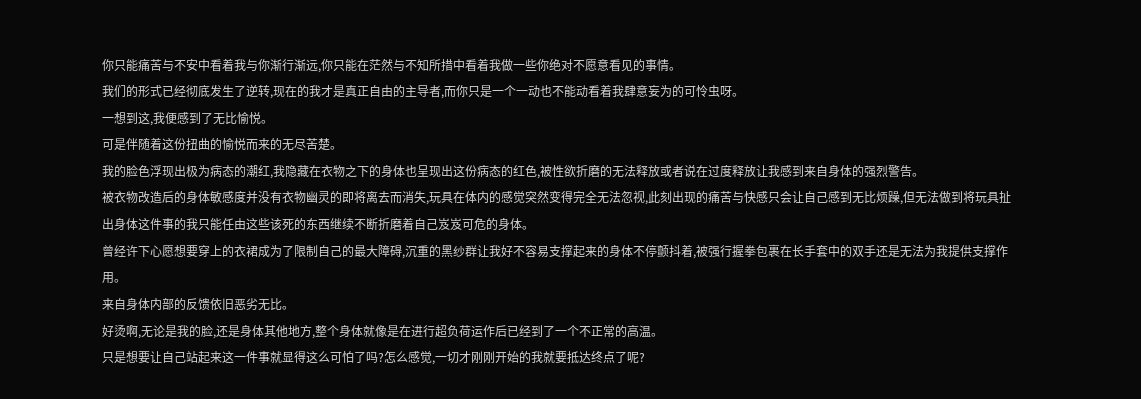你只能痛苦与不安中看着我与你渐行渐远,你只能在茫然与不知所措中看着我做一些你绝对不愿意看见的事情。
我们的形式已经彻底发生了逆转,现在的我才是真正自由的主导者,而你只是一个一动也不能动看着我肆意妄为的可怜虫呀。
一想到这,我便感到了无比愉悦。
可是伴随着这份扭曲的愉悦而来的无尽苦楚。
我的脸色浮现出极为病态的潮红,我隐藏在衣物之下的身体也呈现出这份病态的红色,被性欲折磨的无法释放或者说在过度释放让我感到来自身体的强烈警告。
被衣物改造后的身体敏感度并没有衣物幽灵的即将离去而消失,玩具在体内的感觉突然变得完全无法忽视,此刻出现的痛苦与快感只会让自己感到无比烦躁,但无法做到将玩具扯出身体这件事的我只能任由这些该死的东西继续不断折磨着自己岌岌可危的身体。
曾经许下心愿想要穿上的衣裙成为了限制自己的最大障碍,沉重的黑纱群让我好不容易支撑起来的身体不停颤抖着,被强行握拳包裹在长手套中的双手还是无法为我提供支撑作用。
来自身体内部的反馈依旧恶劣无比。
好烫啊,无论是我的脸,还是身体其他地方,整个身体就像是在进行超负荷运作后已经到了一个不正常的高温。
只是想要让自己站起来这一件事就显得这么可怕了吗?怎么感觉,一切才刚刚开始的我就要抵达终点了呢?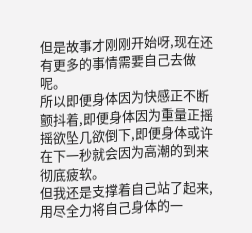但是故事才刚刚开始呀,现在还有更多的事情需要自己去做呢。
所以即便身体因为快感正不断颤抖着,即便身体因为重量正摇摇欲坠几欲倒下,即便身体或许在下一秒就会因为高潮的到来彻底疲软。
但我还是支撑着自己站了起来,用尽全力将自己身体的一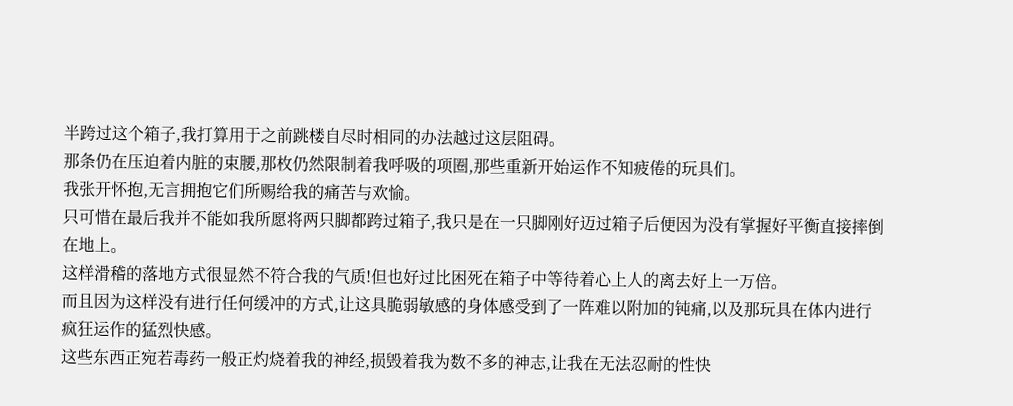半跨过这个箱子,我打算用于之前跳楼自尽时相同的办法越过这层阻碍。
那条仍在压迫着内脏的束腰,那枚仍然限制着我呼吸的项圈,那些重新开始运作不知疲倦的玩具们。
我张开怀抱,无言拥抱它们所赐给我的痛苦与欢愉。
只可惜在最后我并不能如我所愿将两只脚都跨过箱子,我只是在一只脚刚好迈过箱子后便因为没有掌握好平衡直接摔倒在地上。
这样滑稽的落地方式很显然不符合我的气质!但也好过比困死在箱子中等待着心上人的离去好上一万倍。
而且因为这样没有进行任何缓冲的方式,让这具脆弱敏感的身体感受到了一阵难以附加的钝痛,以及那玩具在体内进行疯狂运作的猛烈快感。
这些东西正宛若毒药一般正灼烧着我的神经,损毁着我为数不多的神志,让我在无法忍耐的性快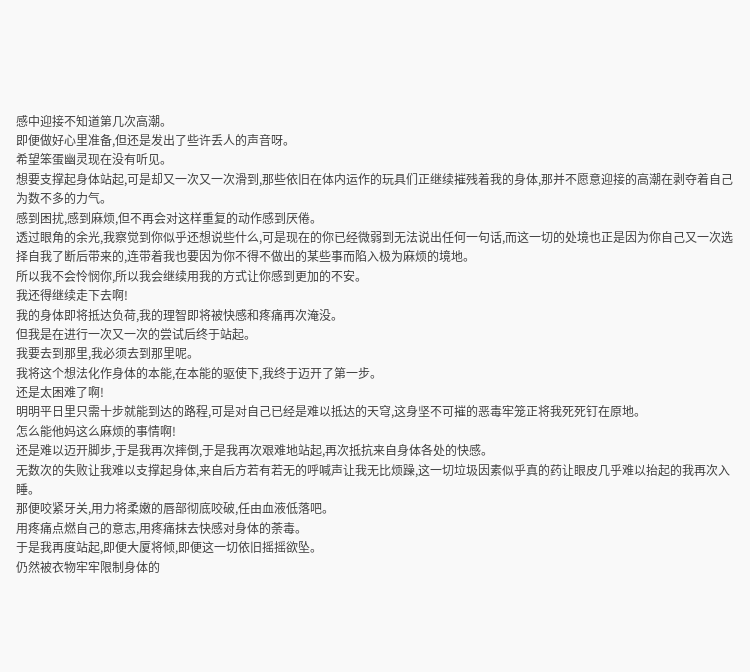感中迎接不知道第几次高潮。
即便做好心里准备,但还是发出了些许丢人的声音呀。
希望笨蛋幽灵现在没有听见。
想要支撑起身体站起,可是却又一次又一次滑到,那些依旧在体内运作的玩具们正继续摧残着我的身体,那并不愿意迎接的高潮在剥夺着自己为数不多的力气。
感到困扰,感到麻烦,但不再会对这样重复的动作感到厌倦。
透过眼角的余光,我察觉到你似乎还想说些什么,可是现在的你已经微弱到无法说出任何一句话,而这一切的处境也正是因为你自己又一次选择自我了断后带来的,连带着我也要因为你不得不做出的某些事而陷入极为麻烦的境地。
所以我不会怜悯你,所以我会继续用我的方式让你感到更加的不安。
我还得继续走下去啊!
我的身体即将抵达负荷,我的理智即将被快感和疼痛再次淹没。
但我是在进行一次又一次的尝试后终于站起。
我要去到那里,我必须去到那里呢。
我将这个想法化作身体的本能,在本能的驱使下,我终于迈开了第一步。
还是太困难了啊!
明明平日里只需十步就能到达的路程,可是对自己已经是难以抵达的天穹,这身坚不可摧的恶毒牢笼正将我死死钉在原地。
怎么能他妈这么麻烦的事情啊!
还是难以迈开脚步,于是我再次摔倒,于是我再次艰难地站起,再次抵抗来自身体各处的快感。
无数次的失败让我难以支撑起身体,来自后方若有若无的呼喊声让我无比烦躁,这一切垃圾因素似乎真的药让眼皮几乎难以抬起的我再次入睡。
那便咬紧牙关,用力将柔嫩的唇部彻底咬破,任由血液低落吧。
用疼痛点燃自己的意志,用疼痛抹去快感对身体的荼毒。
于是我再度站起,即便大厦将倾,即便这一切依旧摇摇欲坠。
仍然被衣物牢牢限制身体的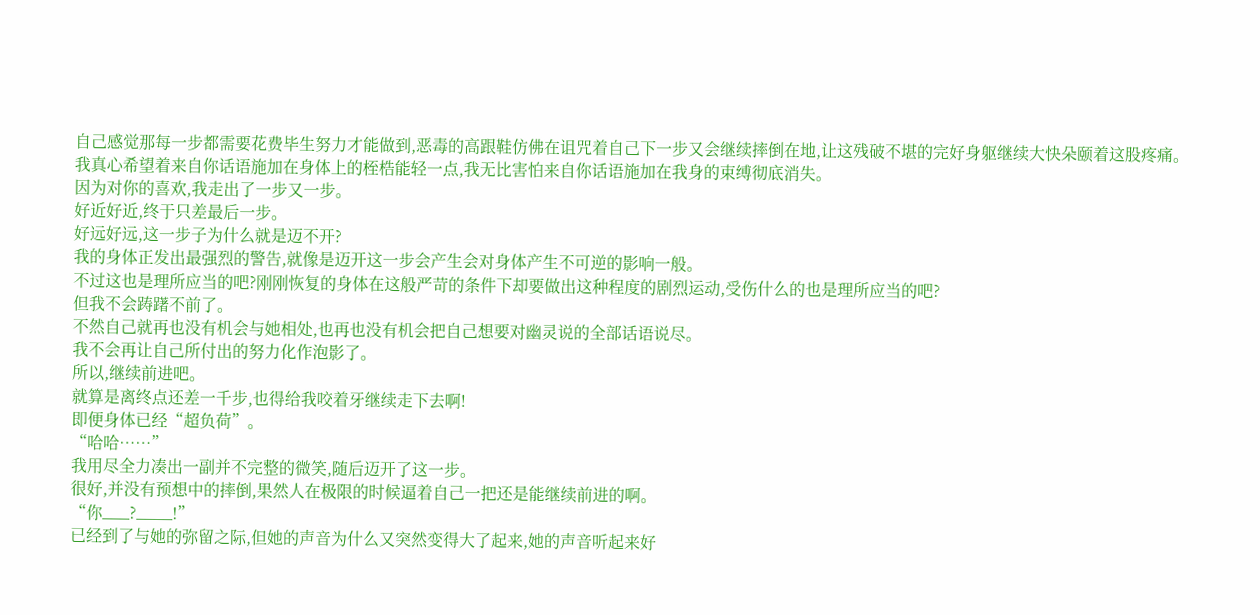自己感觉那每一步都需要花费毕生努力才能做到,恶毒的高跟鞋仿佛在诅咒着自己下一步又会继续摔倒在地,让这残破不堪的完好身躯继续大快朵颐着这股疼痛。
我真心希望着来自你话语施加在身体上的桎梏能轻一点,我无比害怕来自你话语施加在我身的束缚彻底消失。
因为对你的喜欢,我走出了一步又一步。
好近好近,终于只差最后一步。
好远好远,这一步子为什么就是迈不开?
我的身体正发出最强烈的警告,就像是迈开这一步会产生会对身体产生不可逆的影响一般。
不过这也是理所应当的吧?刚刚恢复的身体在这般严苛的条件下却要做出这种程度的剧烈运动,受伤什么的也是理所应当的吧?
但我不会踌躇不前了。
不然自己就再也没有机会与她相处,也再也没有机会把自己想要对幽灵说的全部话语说尽。
我不会再让自己所付出的努力化作泡影了。
所以,继续前进吧。
就算是离终点还差一千步,也得给我咬着牙继续走下去啊!
即便身体已经“超负荷”。
“哈哈……”
我用尽全力凑出一副并不完整的微笑,随后迈开了这一步。
很好,并没有预想中的摔倒,果然人在极限的时候逼着自己一把还是能继续前进的啊。
“你___?____!”
已经到了与她的弥留之际,但她的声音为什么又突然变得大了起来,她的声音听起来好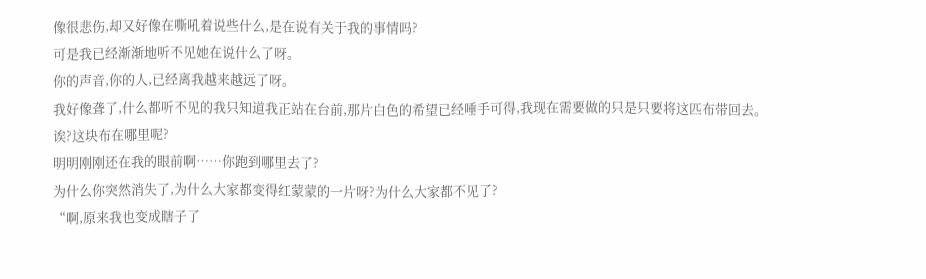像很悲伤,却又好像在嘶吼着说些什么,是在说有关于我的事情吗?
可是我已经渐渐地听不见她在说什么了呀。
你的声音,你的人,已经离我越来越远了呀。
我好像聋了,什么都听不见的我只知道我正站在台前,那片白色的希望已经唾手可得,我现在需要做的只是只要将这匹布带回去。
诶?这块布在哪里呢?
明明刚刚还在我的眼前啊……你跑到哪里去了?
为什么你突然消失了,为什么大家都变得红蒙蒙的一片呀?为什么大家都不见了?
“啊,原来我也变成瞎子了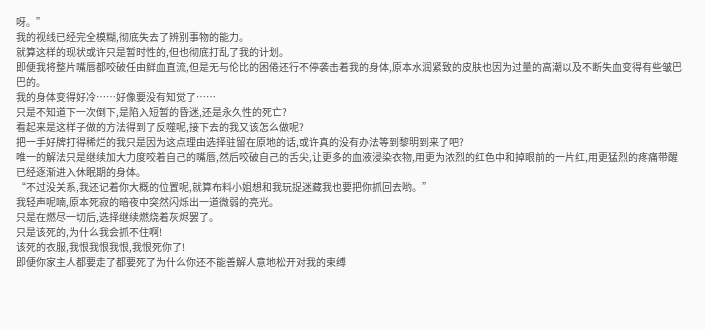呀。”
我的视线已经完全模糊,彻底失去了辨别事物的能力。
就算这样的现状或许只是暂时性的,但也彻底打乱了我的计划。
即便我将整片嘴唇都咬破任由鲜血直流,但是无与伦比的困倦还行不停袭击着我的身体,原本水润紧致的皮肤也因为过量的高潮以及不断失血变得有些皱巴巴的。
我的身体变得好冷……好像要没有知觉了……
只是不知道下一次倒下,是陷入短暂的昏迷,还是永久性的死亡?
看起来是这样子做的方法得到了反噬呢,接下去的我又该怎么做呢?
把一手好牌打得稀烂的我只是因为这点理由选择驻留在原地的话,或许真的没有办法等到黎明到来了吧?
唯一的解法只是继续加大力度咬着自己的嘴唇,然后咬破自己的舌尖,让更多的血液浸染衣物,用更为浓烈的红色中和掉眼前的一片红,用更猛烈的疼痛带醒已经逐渐进入休眠期的身体。
“不过没关系,我还记着你大概的位置呢,就算布料小姐想和我玩捉迷藏我也要把你抓回去哟。”
我轻声呢喃,原本死寂的暗夜中突然闪烁出一道微弱的亮光。
只是在燃尽一切后,选择继续燃烧着灰烬罢了。
只是该死的,为什么我会抓不住啊!
该死的衣服,我恨我恨我恨,我恨死你了!
即便你家主人都要走了都要死了为什么你还不能善解人意地松开对我的束缚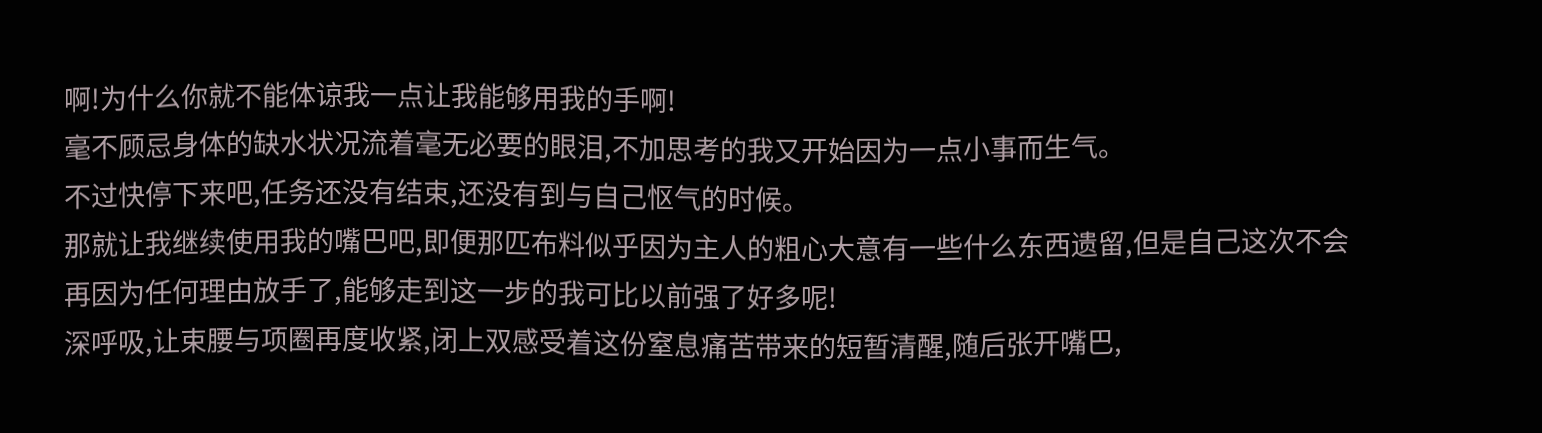啊!为什么你就不能体谅我一点让我能够用我的手啊!
毫不顾忌身体的缺水状况流着毫无必要的眼泪,不加思考的我又开始因为一点小事而生气。
不过快停下来吧,任务还没有结束,还没有到与自己怄气的时候。
那就让我继续使用我的嘴巴吧,即便那匹布料似乎因为主人的粗心大意有一些什么东西遗留,但是自己这次不会再因为任何理由放手了,能够走到这一步的我可比以前强了好多呢!
深呼吸,让束腰与项圈再度收紧,闭上双感受着这份窒息痛苦带来的短暂清醒,随后张开嘴巴,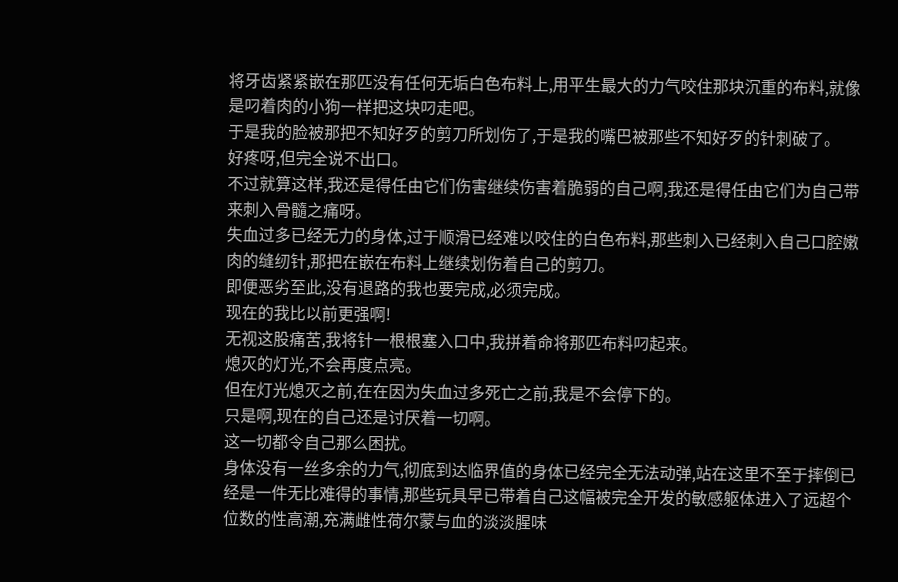将牙齿紧紧嵌在那匹没有任何无垢白色布料上,用平生最大的力气咬住那块沉重的布料,就像是叼着肉的小狗一样把这块叼走吧。
于是我的脸被那把不知好歹的剪刀所划伤了,于是我的嘴巴被那些不知好歹的针刺破了。
好疼呀,但完全说不出口。
不过就算这样,我还是得任由它们伤害继续伤害着脆弱的自己啊,我还是得任由它们为自己带来刺入骨髓之痛呀。
失血过多已经无力的身体,过于顺滑已经难以咬住的白色布料,那些刺入已经刺入自己口腔嫩肉的缝纫针,那把在嵌在布料上继续划伤着自己的剪刀。
即便恶劣至此,没有退路的我也要完成,必须完成。
现在的我比以前更强啊!
无视这股痛苦,我将针一根根塞入口中,我拼着命将那匹布料叼起来。
熄灭的灯光,不会再度点亮。
但在灯光熄灭之前,在在因为失血过多死亡之前,我是不会停下的。
只是啊,现在的自己还是讨厌着一切啊。
这一切都令自己那么困扰。
身体没有一丝多余的力气,彻底到达临界值的身体已经完全无法动弹,站在这里不至于摔倒已经是一件无比难得的事情,那些玩具早已带着自己这幅被完全开发的敏感躯体进入了远超个位数的性高潮,充满雌性荷尔蒙与血的淡淡腥味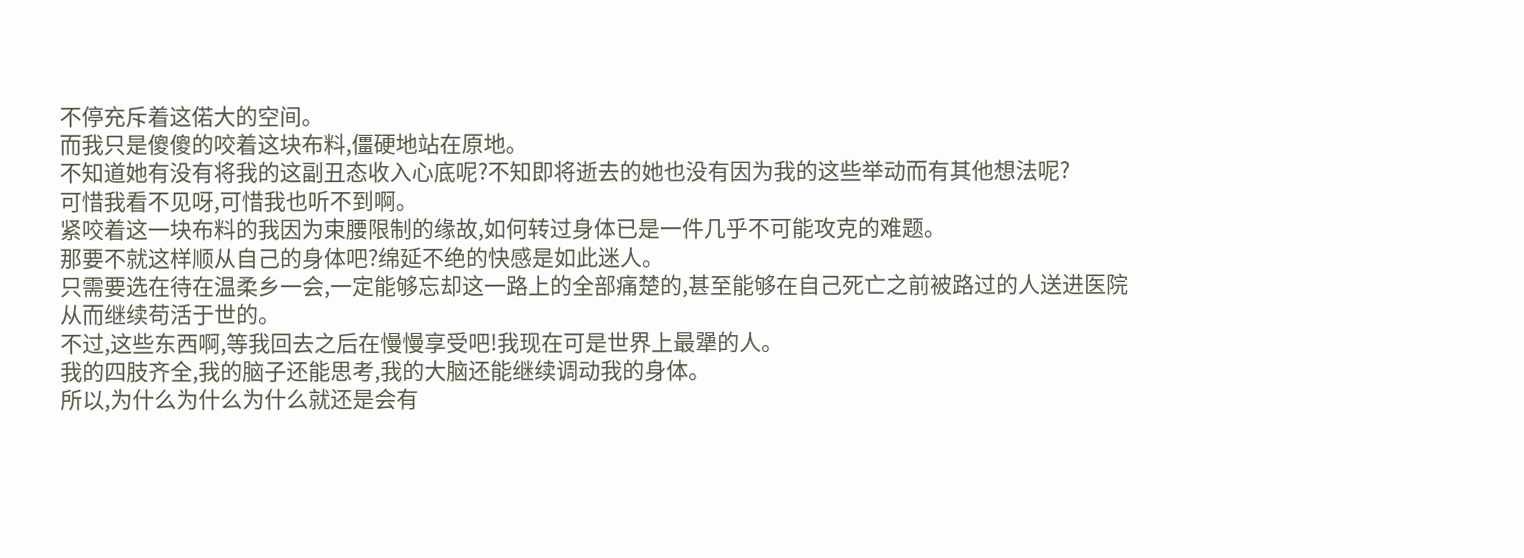不停充斥着这偌大的空间。
而我只是傻傻的咬着这块布料,僵硬地站在原地。
不知道她有没有将我的这副丑态收入心底呢?不知即将逝去的她也没有因为我的这些举动而有其他想法呢?
可惜我看不见呀,可惜我也听不到啊。
紧咬着这一块布料的我因为束腰限制的缘故,如何转过身体已是一件几乎不可能攻克的难题。
那要不就这样顺从自己的身体吧?绵延不绝的快感是如此迷人。
只需要选在待在温柔乡一会,一定能够忘却这一路上的全部痛楚的,甚至能够在自己死亡之前被路过的人送进医院从而继续苟活于世的。
不过,这些东西啊,等我回去之后在慢慢享受吧!我现在可是世界上最犟的人。
我的四肢齐全,我的脑子还能思考,我的大脑还能继续调动我的身体。
所以,为什么为什么为什么就还是会有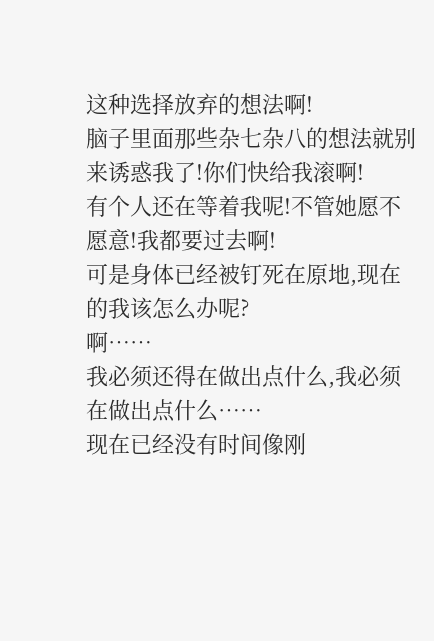这种选择放弃的想法啊!
脑子里面那些杂七杂八的想法就别来诱惑我了!你们快给我滚啊!
有个人还在等着我呢!不管她愿不愿意!我都要过去啊!
可是身体已经被钉死在原地,现在的我该怎么办呢?
啊……
我必须还得在做出点什么,我必须在做出点什么……
现在已经没有时间像刚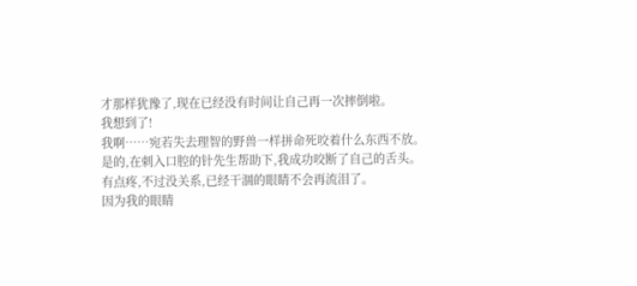才那样犹豫了,现在已经没有时间让自己再一次摔倒啦。
我想到了!
我啊……宛若失去理智的野兽一样拼命死咬着什么东西不放。
是的,在刺入口腔的针先生帮助下,我成功咬断了自己的舌头。
有点疼,不过没关系,已经干涸的眼睛不会再流泪了。
因为我的眼睛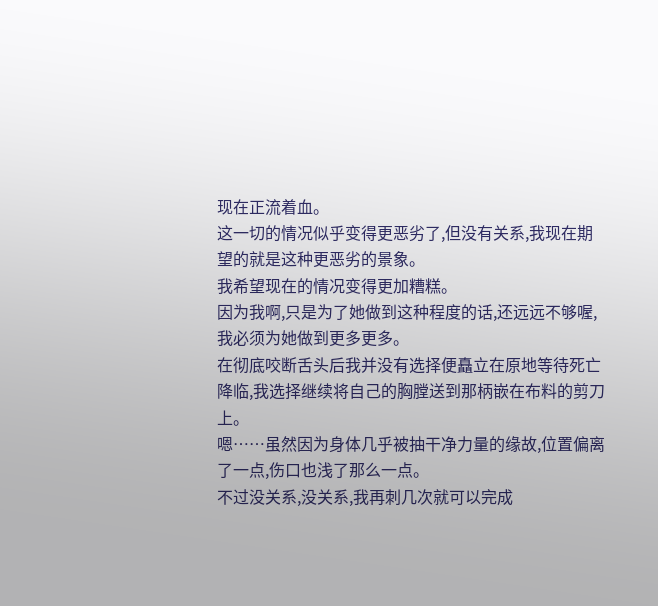现在正流着血。
这一切的情况似乎变得更恶劣了,但没有关系,我现在期望的就是这种更恶劣的景象。
我希望现在的情况变得更加糟糕。
因为我啊,只是为了她做到这种程度的话,还远远不够喔,我必须为她做到更多更多。
在彻底咬断舌头后我并没有选择便矗立在原地等待死亡降临,我选择继续将自己的胸膛送到那柄嵌在布料的剪刀上。
嗯……虽然因为身体几乎被抽干净力量的缘故,位置偏离了一点,伤口也浅了那么一点。
不过没关系,没关系,我再刺几次就可以完成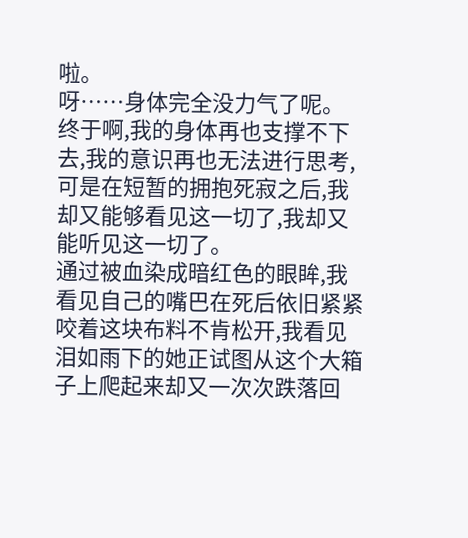啦。
呀……身体完全没力气了呢。
终于啊,我的身体再也支撑不下去,我的意识再也无法进行思考,可是在短暂的拥抱死寂之后,我却又能够看见这一切了,我却又能听见这一切了。
通过被血染成暗红色的眼眸,我看见自己的嘴巴在死后依旧紧紧咬着这块布料不肯松开,我看见泪如雨下的她正试图从这个大箱子上爬起来却又一次次跌落回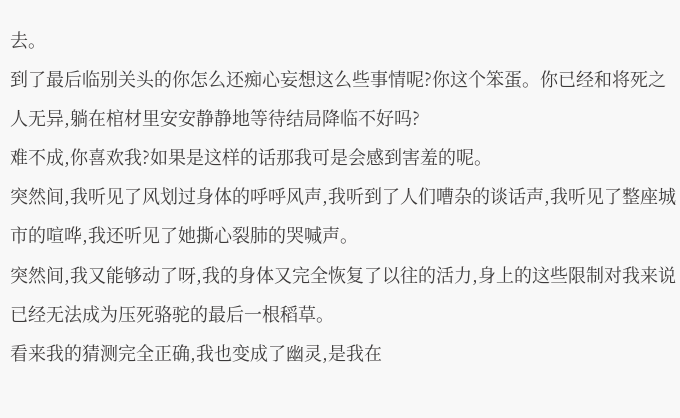去。
到了最后临别关头的你怎么还痴心妄想这么些事情呢?你这个笨蛋。你已经和将死之人无异,躺在棺材里安安静静地等待结局降临不好吗?
难不成,你喜欢我?如果是这样的话那我可是会感到害羞的呢。
突然间,我听见了风划过身体的呼呼风声,我听到了人们嘈杂的谈话声,我听见了整座城市的喧哗,我还听见了她撕心裂肺的哭喊声。
突然间,我又能够动了呀,我的身体又完全恢复了以往的活力,身上的这些限制对我来说已经无法成为压死骆驼的最后一根稻草。
看来我的猜测完全正确,我也变成了幽灵,是我在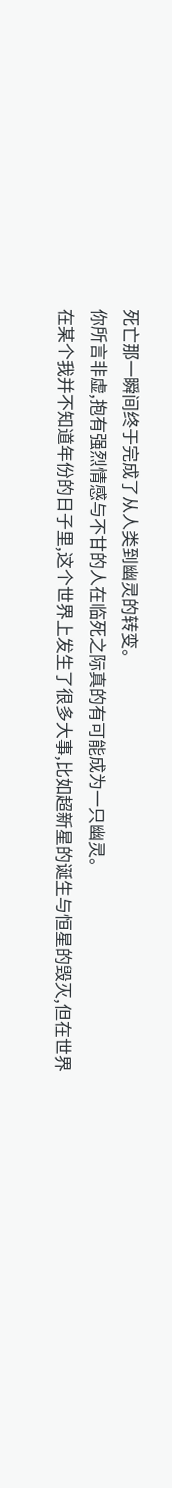死亡那一瞬间终于完成了从人类到幽灵的转变。
你所言非虚,抱有强烈情感与不甘的人在临死之际真的有可能成为一只幽灵。
在某个我并不知道年份的日子里,这个世界上发生了很多大事,比如超新星的诞生与恒星的毁灭,但在世界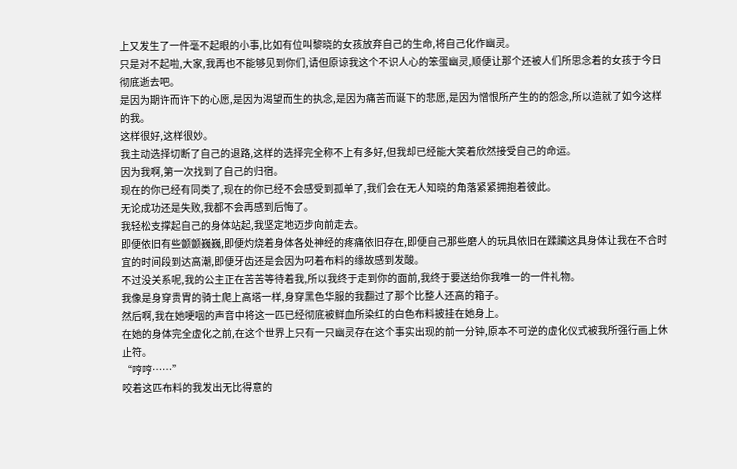上又发生了一件毫不起眼的小事,比如有位叫黎晓的女孩放弃自己的生命,将自己化作幽灵。
只是对不起啦,大家,我再也不能够见到你们,请但原谅我这个不识人心的笨蛋幽灵,顺便让那个还被人们所思念着的女孩于今日彻底逝去吧。
是因为期许而许下的心愿,是因为渴望而生的执念,是因为痛苦而诞下的悲愿,是因为憎恨所产生的的怨念,所以造就了如今这样的我。
这样很好,这样很妙。
我主动选择切断了自己的退路,这样的选择完全称不上有多好,但我却已经能大笑着欣然接受自己的命运。
因为我啊,第一次找到了自己的归宿。
现在的你已经有同类了,现在的你已经不会感受到孤单了,我们会在无人知晓的角落紧紧拥抱着彼此。
无论成功还是失败,我都不会再感到后悔了。
我轻松支撑起自己的身体站起,我坚定地迈步向前走去。
即便依旧有些颤颤巍巍,即便灼烧着身体各处神经的疼痛依旧存在,即便自己那些磨人的玩具依旧在蹂躏这具身体让我在不合时宜的时间段到达高潮,即便牙齿还是会因为叼着布料的缘故感到发酸。
不过没关系呢,我的公主正在苦苦等待着我,所以我终于走到你的面前,我终于要送给你我唯一的一件礼物。
我像是身穿贵胄的骑士爬上高塔一样,身穿黑色华服的我翻过了那个比整人还高的箱子。
然后啊,我在她哽咽的声音中将这一匹已经彻底被鲜血所染红的白色布料披挂在她身上。
在她的身体完全虚化之前,在这个世界上只有一只幽灵存在这个事实出现的前一分钟,原本不可逆的虚化仪式被我所强行画上休止符。
“哼哼……”
咬着这匹布料的我发出无比得意的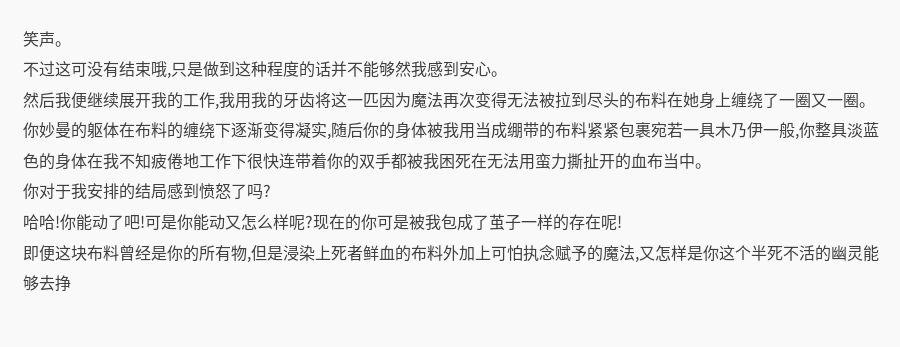笑声。
不过这可没有结束哦,只是做到这种程度的话并不能够然我感到安心。
然后我便继续展开我的工作,我用我的牙齿将这一匹因为魔法再次变得无法被拉到尽头的布料在她身上缠绕了一圈又一圈。
你妙曼的躯体在布料的缠绕下逐渐变得凝实,随后你的身体被我用当成绷带的布料紧紧包裹宛若一具木乃伊一般,你整具淡蓝色的身体在我不知疲倦地工作下很快连带着你的双手都被我困死在无法用蛮力撕扯开的血布当中。
你对于我安排的结局感到愤怒了吗?
哈哈!你能动了吧!可是你能动又怎么样呢?现在的你可是被我包成了茧子一样的存在呢!
即便这块布料曾经是你的所有物,但是浸染上死者鲜血的布料外加上可怕执念赋予的魔法,又怎样是你这个半死不活的幽灵能够去挣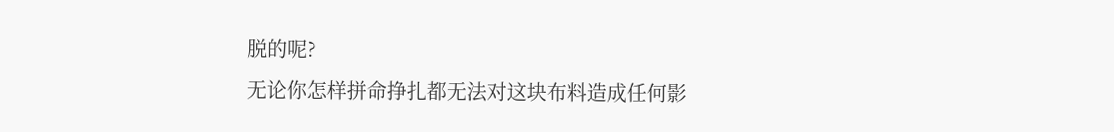脱的呢?
无论你怎样拼命挣扎都无法对这块布料造成任何影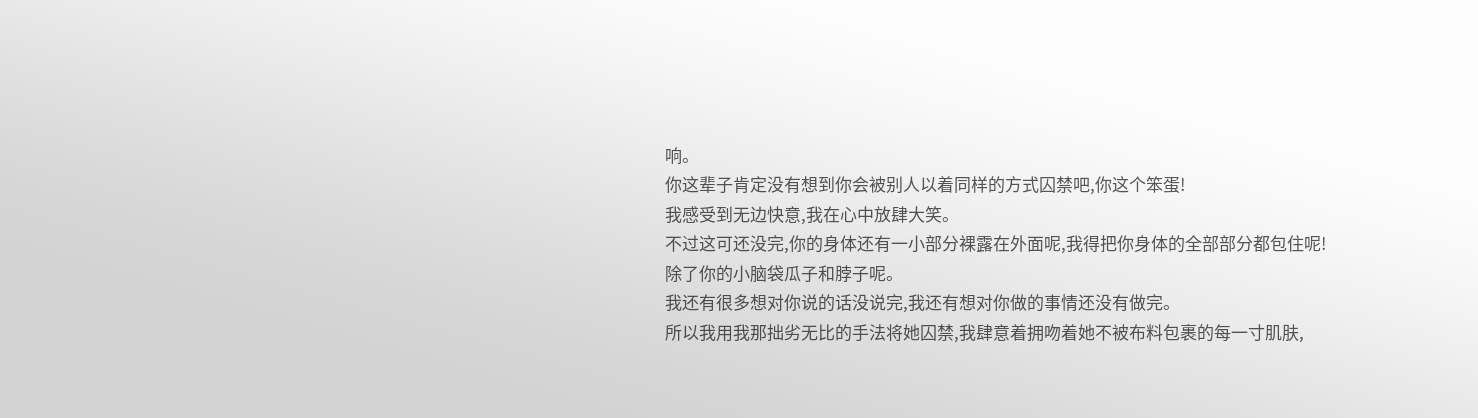响。
你这辈子肯定没有想到你会被别人以着同样的方式囚禁吧,你这个笨蛋!
我感受到无边快意,我在心中放肆大笑。
不过这可还没完,你的身体还有一小部分裸露在外面呢,我得把你身体的全部部分都包住呢!
除了你的小脑袋瓜子和脖子呢。
我还有很多想对你说的话没说完,我还有想对你做的事情还没有做完。
所以我用我那拙劣无比的手法将她囚禁,我肆意着拥吻着她不被布料包裹的每一寸肌肤,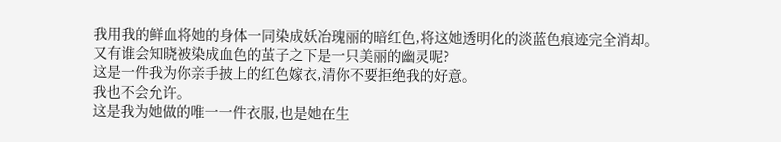我用我的鲜血将她的身体一同染成妖冶瑰丽的暗红色,将这她透明化的淡蓝色痕迹完全消却。
又有谁会知晓被染成血色的茧子之下是一只美丽的幽灵呢?
这是一件我为你亲手披上的红色嫁衣,清你不要拒绝我的好意。
我也不会允许。
这是我为她做的唯一一件衣服,也是她在生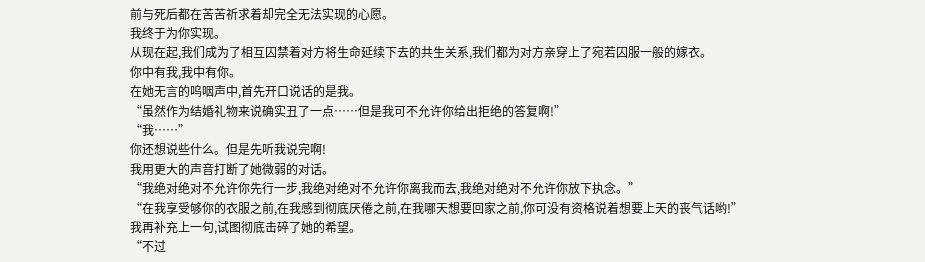前与死后都在苦苦祈求着却完全无法实现的心愿。
我终于为你实现。
从现在起,我们成为了相互囚禁着对方将生命延续下去的共生关系,我们都为对方亲穿上了宛若囚服一般的嫁衣。
你中有我,我中有你。
在她无言的呜咽声中,首先开口说话的是我。
“虽然作为结婚礼物来说确实丑了一点……但是我可不允许你给出拒绝的答复啊!”
“我……”
你还想说些什么。但是先听我说完啊!
我用更大的声音打断了她微弱的对话。
“我绝对绝对不允许你先行一步,我绝对绝对不允许你离我而去,我绝对绝对不允许你放下执念。”
“在我享受够你的衣服之前,在我感到彻底厌倦之前,在我哪天想要回家之前,你可没有资格说着想要上天的丧气话哟!”
我再补充上一句,试图彻底击碎了她的希望。
“不过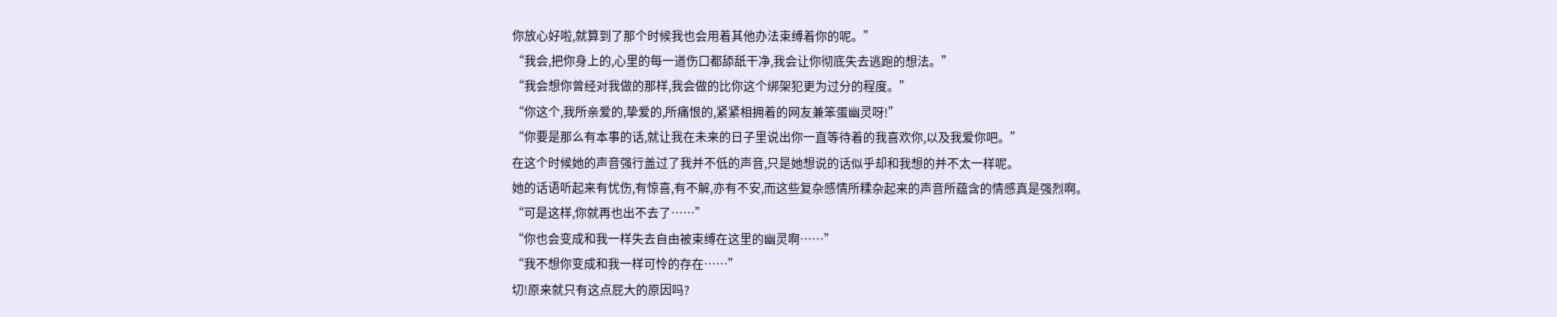你放心好啦,就算到了那个时候我也会用着其他办法束缚着你的呢。”
“我会,把你身上的,心里的每一道伤口都舔舐干净,我会让你彻底失去逃跑的想法。”
“我会想你曾经对我做的那样,我会做的比你这个绑架犯更为过分的程度。”
“你这个,我所亲爱的,挚爱的,所痛恨的,紧紧相拥着的网友兼笨蛋幽灵呀!”
“你要是那么有本事的话,就让我在未来的日子里说出你一直等待着的我喜欢你,以及我爱你吧。”
在这个时候她的声音强行盖过了我并不低的声音,只是她想说的话似乎却和我想的并不太一样呢。
她的话语听起来有忧伤,有惊喜,有不解,亦有不安,而这些复杂感情所糅杂起来的声音所蕴含的情感真是强烈啊。
“可是这样,你就再也出不去了……”
“你也会变成和我一样失去自由被束缚在这里的幽灵啊……”
“我不想你变成和我一样可怜的存在……”
切!原来就只有这点屁大的原因吗?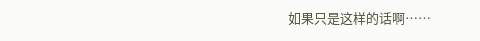如果只是这样的话啊……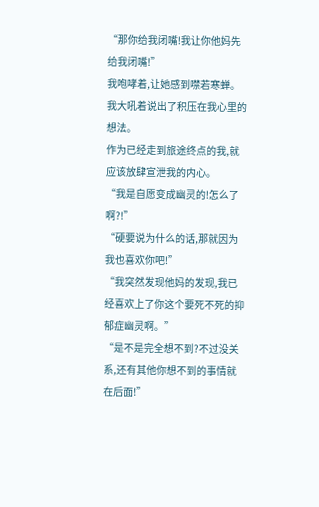“那你给我闭嘴!我让你他妈先给我闭嘴!”
我咆哮着,让她感到噤若寒蝉。
我大吼着说出了积压在我心里的想法。
作为已经走到旅途终点的我,就应该放肆宣泄我的内心。
“我是自愿变成幽灵的!怎么了啊?!”
“硬要说为什么的话,那就因为我也喜欢你吧!”
“我突然发现他妈的发现,我已经喜欢上了你这个要死不死的抑郁症幽灵啊。”
“是不是完全想不到?不过没关系,还有其他你想不到的事情就在后面!”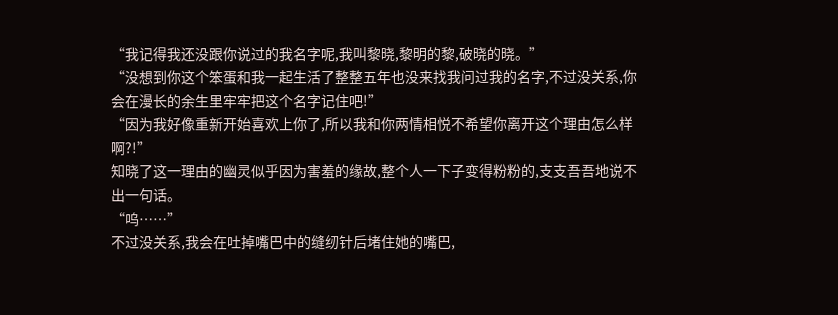“我记得我还没跟你说过的我名字呢,我叫黎晓,黎明的黎,破晓的晓。”
“没想到你这个笨蛋和我一起生活了整整五年也没来找我问过我的名字,不过没关系,你会在漫长的余生里牢牢把这个名字记住吧!”
“因为我好像重新开始喜欢上你了,所以我和你两情相悦不希望你离开这个理由怎么样啊?!”
知晓了这一理由的幽灵似乎因为害羞的缘故,整个人一下子变得粉粉的,支支吾吾地说不出一句话。
“呜……”
不过没关系,我会在吐掉嘴巴中的缝纫针后堵住她的嘴巴,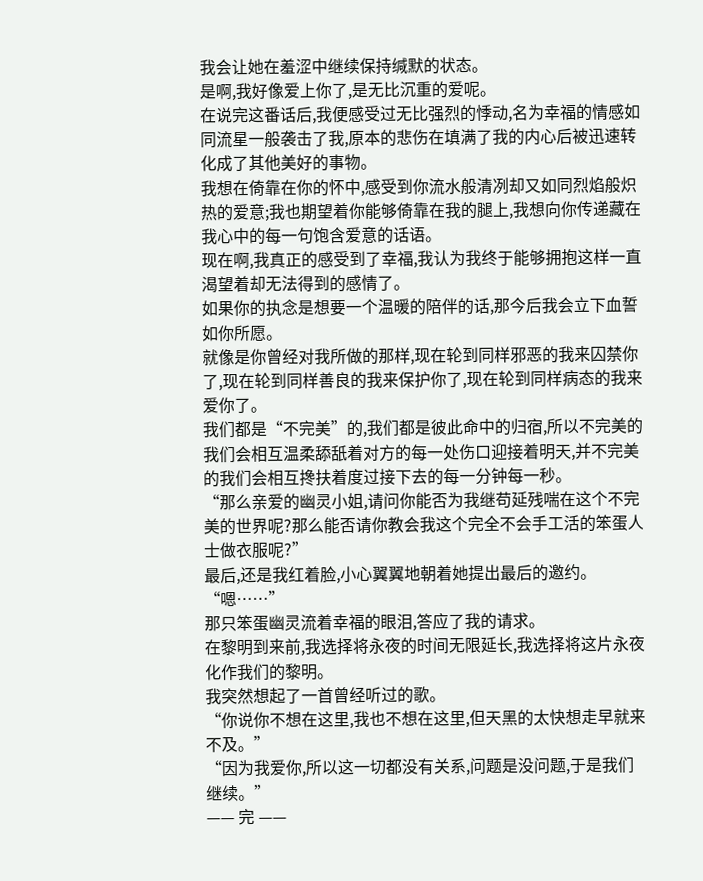我会让她在羞涩中继续保持缄默的状态。
是啊,我好像爱上你了,是无比沉重的爱呢。
在说完这番话后,我便感受过无比强烈的悸动,名为幸福的情感如同流星一般袭击了我,原本的悲伤在填满了我的内心后被迅速转化成了其他美好的事物。
我想在倚靠在你的怀中,感受到你流水般清冽却又如同烈焰般炽热的爱意;我也期望着你能够倚靠在我的腿上,我想向你传递藏在我心中的每一句饱含爱意的话语。
现在啊,我真正的感受到了幸福,我认为我终于能够拥抱这样一直渴望着却无法得到的感情了。
如果你的执念是想要一个温暖的陪伴的话,那今后我会立下血誓如你所愿。
就像是你曾经对我所做的那样,现在轮到同样邪恶的我来囚禁你了,现在轮到同样善良的我来保护你了,现在轮到同样病态的我来爱你了。
我们都是“不完美”的,我们都是彼此命中的归宿,所以不完美的我们会相互温柔舔舐着对方的每一处伤口迎接着明天,并不完美的我们会相互搀扶着度过接下去的每一分钟每一秒。
“那么亲爱的幽灵小姐,请问你能否为我继苟延残喘在这个不完美的世界呢?那么能否请你教会我这个完全不会手工活的笨蛋人士做衣服呢?”
最后,还是我红着脸,小心翼翼地朝着她提出最后的邀约。
“嗯……”
那只笨蛋幽灵流着幸福的眼泪,答应了我的请求。
在黎明到来前,我选择将永夜的时间无限延长,我选择将这片永夜化作我们的黎明。
我突然想起了一首曾经听过的歌。
“你说你不想在这里,我也不想在这里,但天黑的太快想走早就来不及。”
“因为我爱你,所以这一切都没有关系,问题是没问题,于是我们继续。”
—— 完 ——